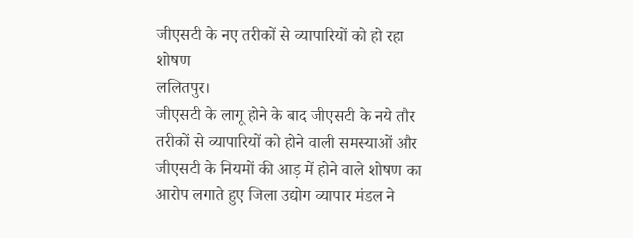जीएसटी के नए तरीकों से व्यापारियों को हो रहा शोषण
ललितपुर।
जीएसटी के लागू होने के बाद जीएसटी के नये तौर तरीकों से व्यापारियों को होने वाली समस्याओं और जीएसटी के नियमों की आड़ में होने वाले शोषण का आरोप लगाते हुए जिला उद्योग व्यापार मंडल ने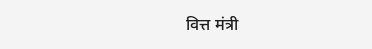वित्त मंत्री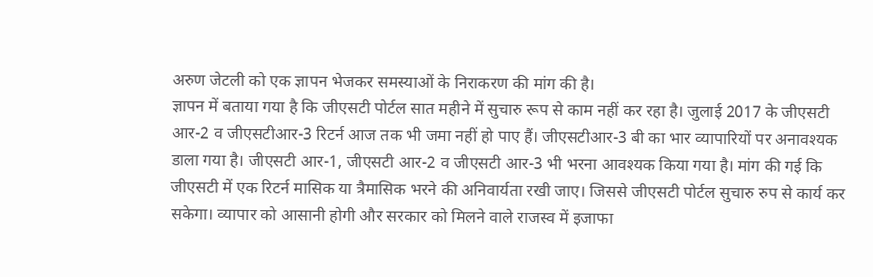अरुण जेटली को एक ज्ञापन भेजकर समस्याओं के निराकरण की मांग की है।
ज्ञापन में बताया गया है कि जीएसटी पोर्टल सात महीने में सुचारु रूप से काम नहीं कर रहा है। जुलाई 2017 के जीएसटी आर-2 व जीएसटीआर-3 रिटर्न आज तक भी जमा नहीं हो पाए हैं। जीएसटीआर-3 बी का भार व्यापारियों पर अनावश्यक डाला गया है। जीएसटी आर-1, जीएसटी आर-2 व जीएसटी आर-3 भी भरना आवश्यक किया गया है। मांग की गई कि जीएसटी में एक रिटर्न मासिक या त्रैमासिक भरने की अनिवार्यता रखी जाए। जिससे जीएसटी पोर्टल सुचारु रुप से कार्य कर सकेगा। व्यापार को आसानी होगी और सरकार को मिलने वाले राजस्व में इजाफा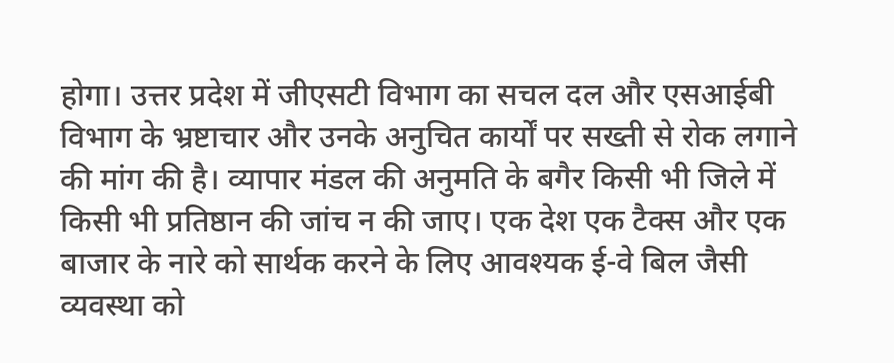होगा। उत्तर प्रदेश में जीएसटी विभाग का सचल दल और एसआईबी विभाग के भ्रष्टाचार और उनके अनुचित कार्यों पर सख्ती से रोक लगाने की मांग की है। व्यापार मंडल की अनुमति के बगैर किसी भी जिले में किसी भी प्रतिष्ठान की जांच न की जाए। एक देश एक टैक्स और एक बाजार के नारे को सार्थक करने के लिए आवश्यक ई-वे बिल जैसी व्यवस्था को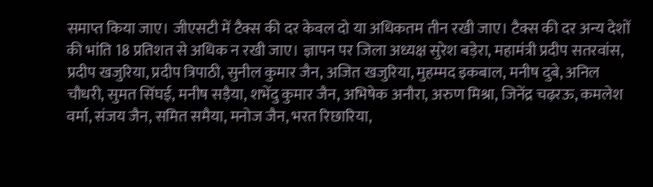समाप्त किया जाए। जीएसटी में टैक्स की दर केवल दो या अधिकतम तीन रखी जाए। टैक्स की दर अन्य देशों की भांति 18 प्रतिशत से अधिक न रखी जाए। ज्ञापन पर जिला अध्यक्ष सुरेश बड़ेरा, महामंत्री प्रदीप सतरवांस, प्रदीप खजुरिया, प्रदीप त्रिपाठी, सुनील कुमार जैन, अजित खजुरिया, मुहम्मद इकबाल, मनीष दुबे, अनिल चौधरी, सुमत सिंघई, मनीष सड़ैया, शभेंदु कुमार जैन, अभिषेक अनौरा, अरुण मिश्रा, जिनेंद्र चढ़रऊ, कमलेश वर्मा, संजय जैन, समित समैया, मनोज जैन, भरत रिछारिया,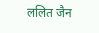ललित जैन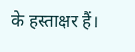के हस्ताक्षर हैं।